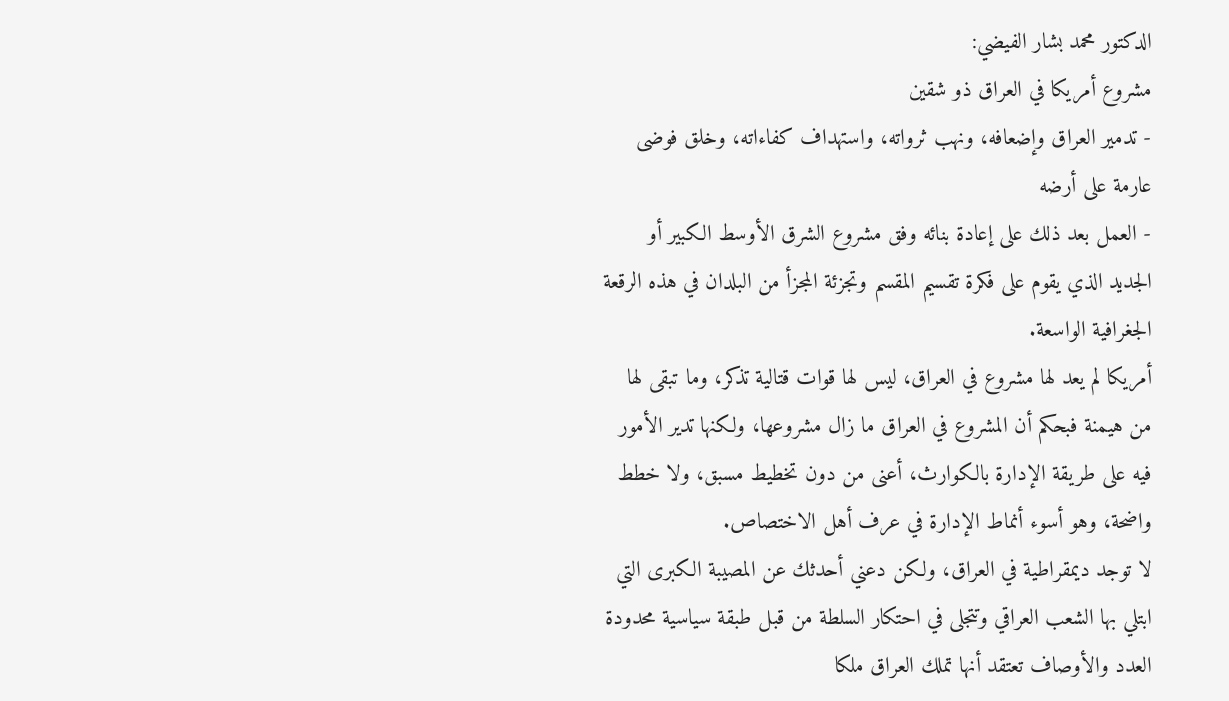الدكتور محمد بشار الفيضي:
مشروع أمريكا في العراق ذو شقين
- تدمير العراق وإضعافه، ونهب ثرواته، واستهداف كفاءاته، وخلق فوضى عارمة على أرضه
- العمل بعد ذلك على إعادة بنائه وفق مشروع الشرق الأوسط الكبير أو الجديد الذي يقوم على فكرة تقسيم المقسم وتجزئة المجزأ من البلدان في هذه الرقعة الجغرافية الواسعة.
أمريكا لم يعد لها مشروع في العراق، ليس لها قوات قتالية تذكر، وما تبقى لها من هيمنة فبحكم أن المشروع في العراق ما زال مشروعها، ولكنها تدير الأمور فيه على طريقة الإدارة بالكوارث، أعنى من دون تخطيط مسبق، ولا خطط واضحة، وهو أسوء أنماط الإدارة في عرف أهل الاختصاص.
لا توجد ديمقراطية في العراق، ولكن دعني أحدثك عن المصيبة الكبرى التي ابتلي بها الشعب العراقي وتتجلى في احتكار السلطة من قبل طبقة سياسية محدودة العدد والأوصاف تعتقد أنها تملك العراق ملكا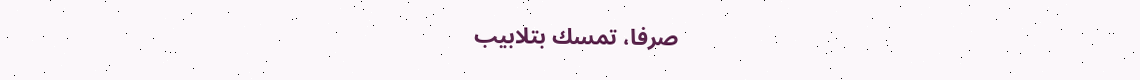صرفا، تمسك بتلابيب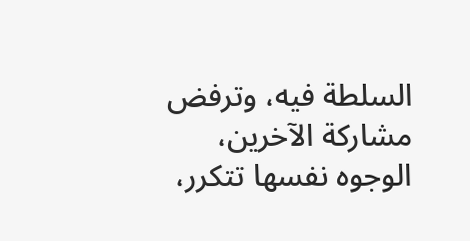السلطة فيه، وترفض مشاركة الآخرين، الوجوه نفسها تتكرر،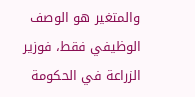والمتغير هو الوصف الوظيفي فقط، فوزير الزراعة في الحكومة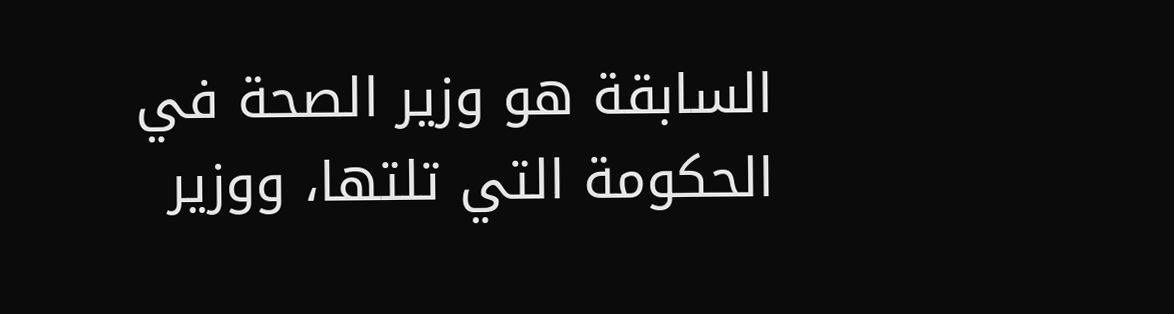السابقة هو وزير الصحة في الحكومة التي تلتها، ووزير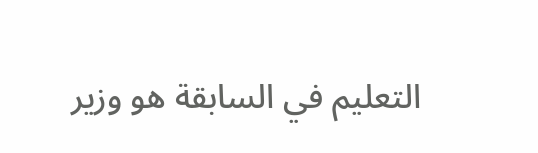التعليم في السابقة هو وزير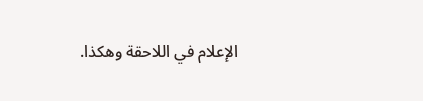الإعلام في اللاحقة وهكذا.